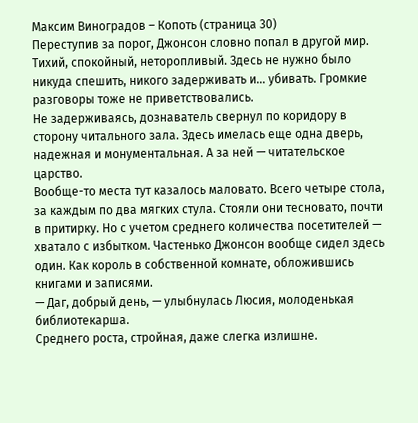Максим Виноградов – Копоть (страница 30)
Переступив за порог, Джонсон словно попал в другой мир. Тихий, спокойный, неторопливый. Здесь не нужно было никуда спешить, никого задерживать и… убивать. Громкие разговоры тоже не приветствовались.
Не задерживаясь, дознаватель свернул по коридору в сторону читального зала. Здесь имелась еще одна дверь, надежная и монументальная. А за ней — читательское царство.
Вообще-то места тут казалось маловато. Всего четыре стола, за каждым по два мягких стула. Стояли они тесновато, почти в притирку. Но с учетом среднего количества посетителей — хватало с избытком. Частенько Джонсон вообще сидел здесь один. Как король в собственной комнате, обложившись книгами и записями.
— Даг, добрый день, — улыбнулась Люсия, молоденькая библиотекарша.
Среднего роста, стройная, даже слегка излишне.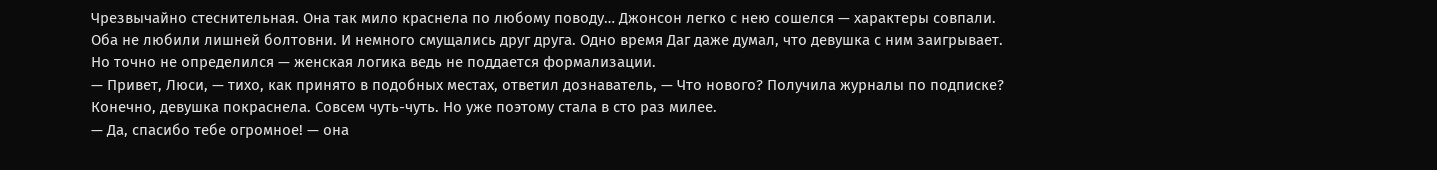Чрезвычайно стеснительная. Она так мило краснела по любому поводу… Джонсон легко с нею сошелся — характеры совпали. Оба не любили лишней болтовни. И немного смущались друг друга. Одно время Даг даже думал, что девушка с ним заигрывает. Но точно не определился — женская логика ведь не поддается формализации.
— Привет, Люси, — тихо, как принято в подобных местах, ответил дознаватель, — Что нового? Получила журналы по подписке?
Конечно, девушка покраснела. Совсем чуть-чуть. Но уже поэтому стала в сто раз милее.
— Да, спасибо тебе огромное! — она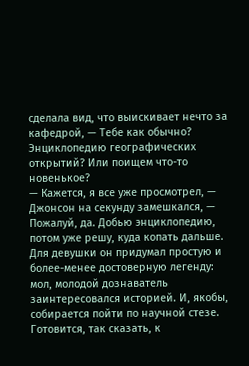сделала вид, что выискивает нечто за кафедрой, — Тебе как обычно? Энциклопедию географических открытий? Или поищем что-то новенькое?
— Кажется, я все уже просмотрел, — Джонсон на секунду замешкался, — Пожалуй, да. Добью энциклопедию, потом уже решу, куда копать дальше.
Для девушки он придумал простую и более-менее достоверную легенду: мол, молодой дознаватель заинтересовался историей. И, якобы, собирается пойти по научной стезе. Готовится, так сказать, к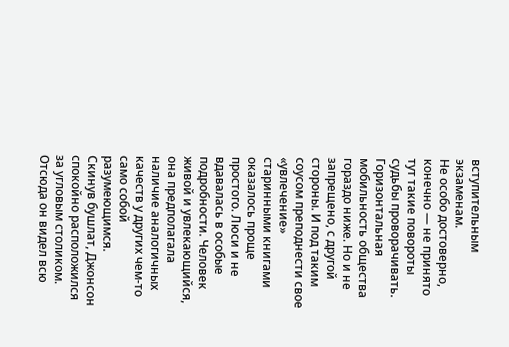вступительным экзаменам.
Не особо достоверно, конечно — не принято тут такие повороты судьбы проворачивать. Горизонтальная мобильность общества гораздо ниже. Но и не запрещено, с другой стороны. И под таким соусом преподнести свое «увлечение» старинными книгами оказалось проще простого. Люси и не вдавалась в особые подробности. Человек живой и увлекающийся, она предполагала наличие аналогичных качеств у других чем-то само собой разумеющимся.
Скинув бушлат, Джонсон спокойно расположился за угловым столиком. Отсюда он видел всю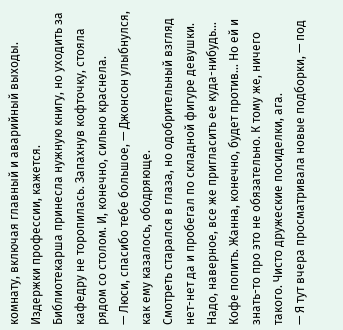комнату, включая главный и аварийный выходы. Издержки профессии, кажется.
Библиотекарша принесла нужную книгу, но уходить за кафедру не торопилась. Запахнув кофточку, стояла рядом со столом. И, конечно, сильно краснела.
— Люси, спасибо тебе большое, — Джонсон улыбнулся, как ему казалось, ободряюще.
Смотреть старался в глаза, но одобрительный взгляд нет-нет да и пробегал по складной фигуре девушки. Надо, наверное, все же пригласить ее куда-нибудь… Кофе попить. Жанна, конечно, будет против… Но ей и знать-то про это не обязательно. К тому же, ничего такого. Чисто дружеские посиделки, ага.
— Я тут вчера просматривала новые подборки, — под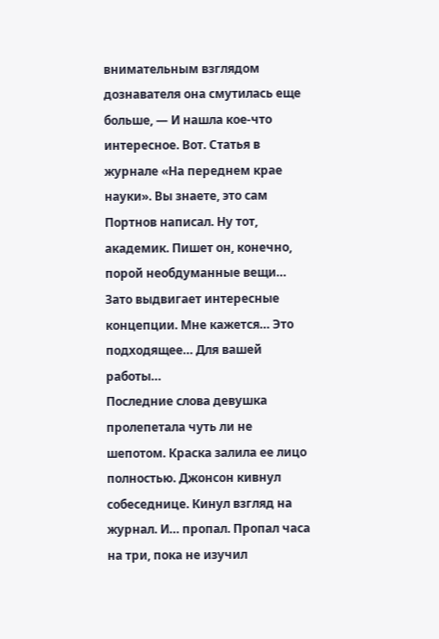внимательным взглядом дознавателя она смутилась еще больше, — И нашла кое-что интересное. Вот. Статья в журнале «На переднем крае науки». Вы знаете, это сам Портнов написал. Ну тот, академик. Пишет он, конечно, порой необдуманные вещи… Зато выдвигает интересные концепции. Мне кажется… Это подходящее… Для вашей работы…
Последние слова девушка пролепетала чуть ли не шепотом. Краска залила ее лицо полностью. Джонсон кивнул собеседнице. Кинул взгляд на журнал. И… пропал. Пропал часа на три, пока не изучил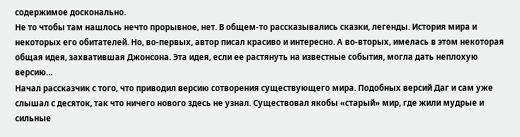содержимое досконально.
Не то чтобы там нашлось нечто прорывное, нет. В общем-то рассказывались сказки, легенды. История мира и некоторых его обитателей. Но, во-первых, автор писал красиво и интересно. А во-вторых, имелась в этом некоторая общая идея, захватившая Джонсона. Эта идея, если ее растянуть на известные события, могла дать неплохую версию…
Начал рассказчик с того, что приводил версию сотворения существующего мира. Подобных версий Даг и сам уже слышал с десяток, так что ничего нового здесь не узнал. Существовал якобы «старый» мир, где жили мудрые и сильные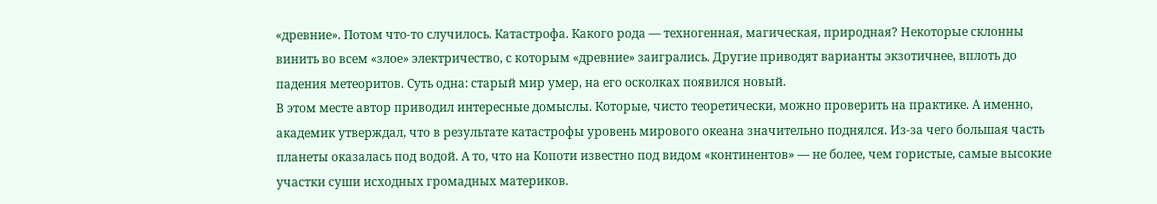«древние». Потом что-то случилось. Катастрофа. Какого рода — техногенная, магическая, природная? Некоторые склонны винить во всем «злое» электричество, с которым «древние» заигрались. Другие приводят варианты экзотичнее, вплоть до падения метеоритов. Суть одна: старый мир умер, на его осколках появился новый.
В этом месте автор приводил интересные домыслы. Которые, чисто теоретически, можно проверить на практике. А именно, академик утверждал, что в результате катастрофы уровень мирового океана значительно поднялся. Из-за чего большая часть планеты оказалась под водой. А то, что на Копоти известно под видом «континентов» — не более, чем гористые, самые высокие участки суши исходных громадных материков.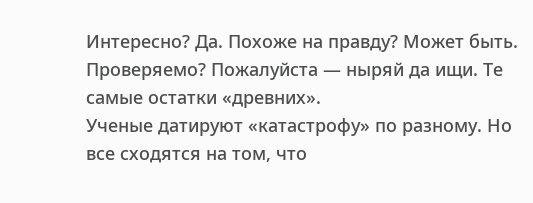Интересно? Да. Похоже на правду? Может быть. Проверяемо? Пожалуйста — ныряй да ищи. Те самые остатки «древних».
Ученые датируют «катастрофу» по разному. Но все сходятся на том, что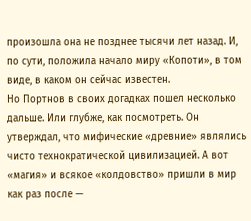произошла она не позднее тысячи лет назад. И, по сути, положила начало миру «Копоти», в том виде, в каком он сейчас известен.
Но Портнов в своих догадках пошел несколько дальше. Или глубже, как посмотреть. Он утверждал, что мифические «древние» являлись чисто технократической цивилизацией. А вот «магия» и всякое «колдовство» пришли в мир как раз после —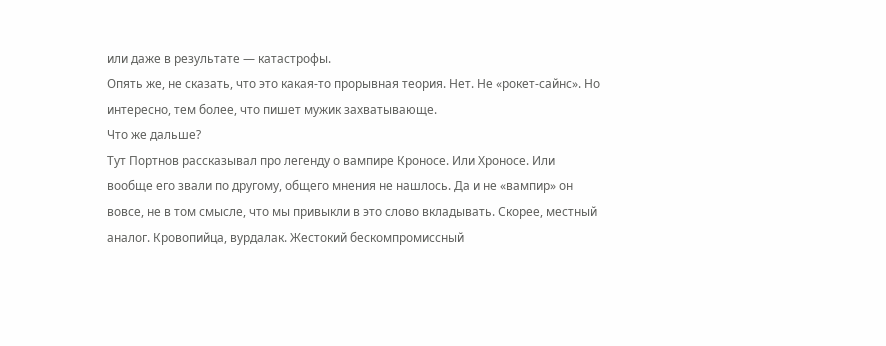или даже в результате — катастрофы.
Опять же, не сказать, что это какая-то прорывная теория. Нет. Не «рокет-сайнс». Но интересно, тем более, что пишет мужик захватывающе.
Что же дальше?
Тут Портнов рассказывал про легенду о вампире Кроносе. Или Хроносе. Или вообще его звали по другому, общего мнения не нашлось. Да и не «вампир» он вовсе, не в том смысле, что мы привыкли в это слово вкладывать. Скорее, местный аналог. Кровопийца, вурдалак. Жестокий бескомпромиссный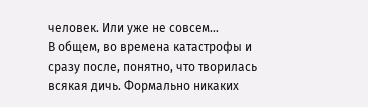человек. Или уже не совсем…
В общем, во времена катастрофы и сразу после, понятно, что творилась всякая дичь. Формально никаких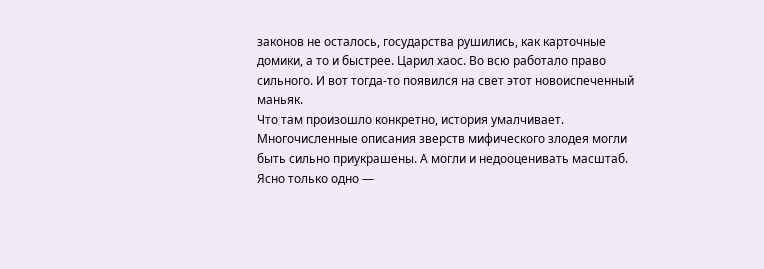законов не осталось, государства рушились, как карточные домики, а то и быстрее. Царил хаос. Во всю работало право сильного. И вот тогда-то появился на свет этот новоиспеченный маньяк.
Что там произошло конкретно, история умалчивает. Многочисленные описания зверств мифического злодея могли быть сильно приукрашены. А могли и недооценивать масштаб. Ясно только одно —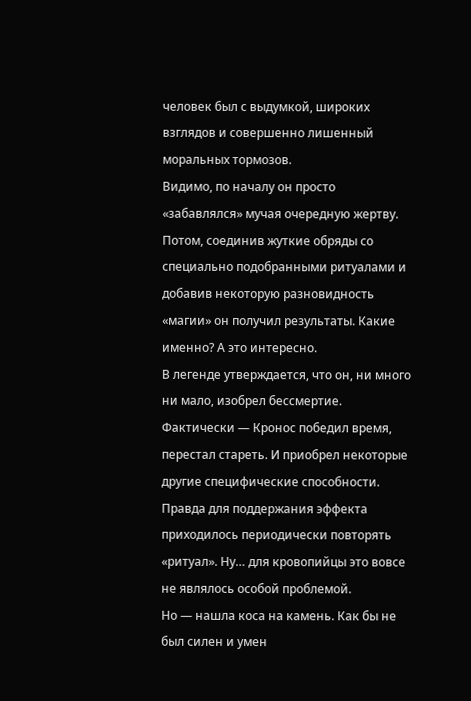человек был с выдумкой, широких взглядов и совершенно лишенный моральных тормозов.
Видимо, по началу он просто «забавлялся» мучая очередную жертву. Потом, соединив жуткие обряды со специально подобранными ритуалами и добавив некоторую разновидность «магии» он получил результаты. Какие именно? А это интересно.
В легенде утверждается, что он, ни много ни мало, изобрел бессмертие. Фактически — Кронос победил время, перестал стареть. И приобрел некоторые другие специфические способности. Правда для поддержания эффекта приходилось периодически повторять «ритуал». Ну… для кровопийцы это вовсе не являлось особой проблемой.
Но — нашла коса на камень. Как бы не был силен и умен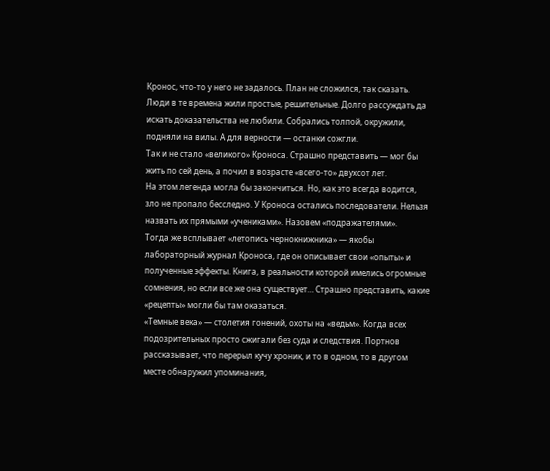Кронос, что-то у него не задалось. План не сложился, так сказать. Люди в те времена жили простые, решительные. Долго рассуждать да искать доказательства не любили. Собрались толпой, окружили, подняли на вилы. А для верности — останки сожгли.
Так и не стало «великого» Кроноса. Страшно представить — мог бы жить по сей день, а почил в возрасте «всего-то» двухсот лет.
На этом легенда могла бы закончиться. Но, как это всегда водится, зло не пропало бесследно. У Кроноса остались последователи. Нельзя назвать их прямыми «учениками». Назовем «подражателями».
Тогда же всплывает «летопись чернокнижника» — якобы лабораторный журнал Кроноса, где он описывает свои «опыты» и полученные эффекты. Книга, в реальности которой имелись огромные сомнения, но если все же она существует… Страшно представить, какие «рецепты» могли бы там оказаться.
«Темные века» — столетия гонений, охоты на «ведьм». Когда всех подозрительных просто сжигали без суда и следствия. Портнов рассказывает, что перерыл кучу хроник, и то в одном, то в другом месте обнаружил упоминания,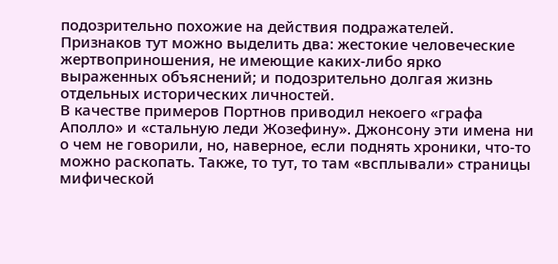подозрительно похожие на действия подражателей.
Признаков тут можно выделить два: жестокие человеческие жертвоприношения, не имеющие каких-либо ярко выраженных объяснений; и подозрительно долгая жизнь отдельных исторических личностей.
В качестве примеров Портнов приводил некоего «графа Аполло» и «стальную леди Жозефину». Джонсону эти имена ни о чем не говорили, но, наверное, если поднять хроники, что-то можно раскопать. Также, то тут, то там «всплывали» страницы мифической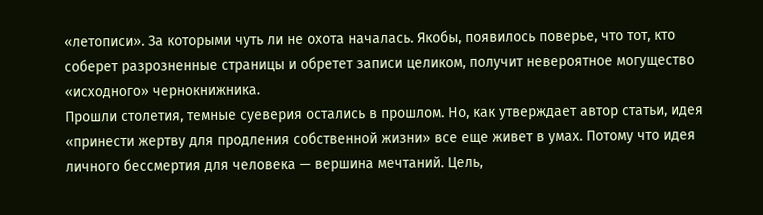«летописи». За которыми чуть ли не охота началась. Якобы, появилось поверье, что тот, кто соберет разрозненные страницы и обретет записи целиком, получит невероятное могущество «исходного» чернокнижника.
Прошли столетия, темные суеверия остались в прошлом. Но, как утверждает автор статьи, идея «принести жертву для продления собственной жизни» все еще живет в умах. Потому что идея личного бессмертия для человека — вершина мечтаний. Цель,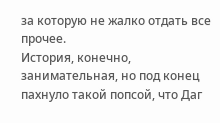за которую не жалко отдать все прочее.
История, конечно, занимательная, но под конец пахнуло такой попсой, что Даг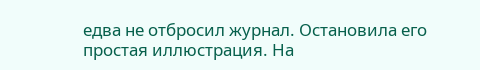едва не отбросил журнал. Остановила его простая иллюстрация. На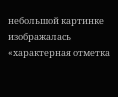небольшой картинке изображалась «характерная отметка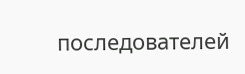последователей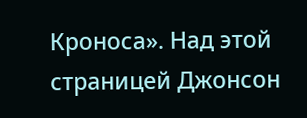Кроноса». Над этой страницей Джонсон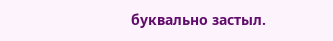буквально застыл.